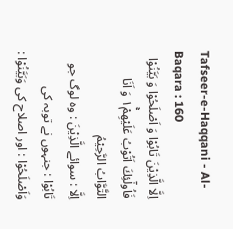Tafseer-e-Haqqani - Al-Baqara : 160
اِلَّا الَّذِیْنَ تَابُوْا وَ اَصْلَحُوْا وَ بَیَّنُوْا فَاُولٰٓئِكَ اَتُوْبُ عَلَیْهِمْ١ۚ وَ اَنَا التَّوَّابُ الرَّحِیْمُ
اِلَّا : سوائے الَّذِيْنَ : وہ لوگ جو تَابُوْا : جنہوں نے توبہ کی وَاَصْلَحُوْا : اور اصلاح کی وَبَيَّنُوْا :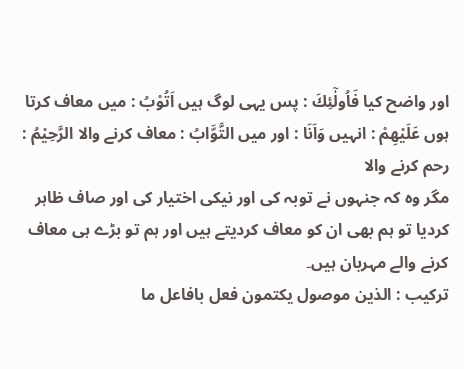اور واضح کیا فَاُولٰٓئِكَ : پس یہی لوگ ہیں اَتُوْبُ : میں معاف کرتا ہوں عَلَيْهِمْ : انہیں وَاَنَا : اور میں التَّوَّابُ : معاف کرنے والا الرَّحِيْمُ : رحم کرنے والا
مگر وہ کہ جنہوں نے توبہ کی اور نیکی اختیار کی اور صاف ظاہر کردیا تو ہم بھی ان کو معاف کردیتے ہیں اور ہم تو بڑے ہی معاف کرنے والے مہربان ہیں۔
ترکیب : الذین موصول یکتمون فعل بافاعل ما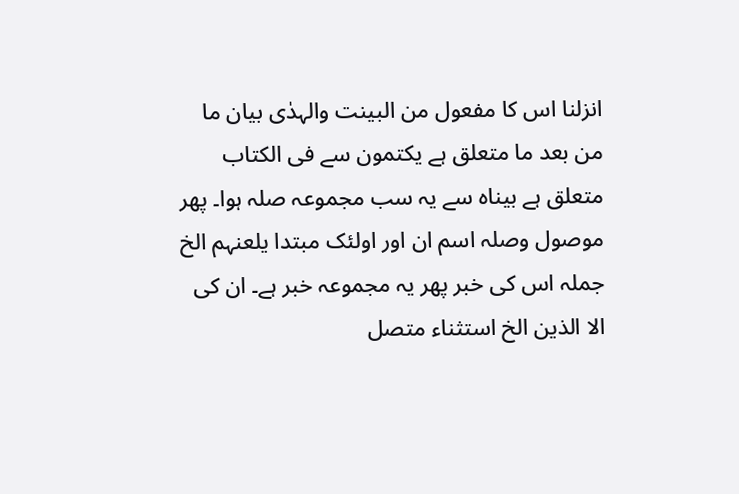انزلنا اس کا مفعول من البینت والہدٰی بیان ما من بعد ما متعلق ہے یکتمون سے فی الکتاب متعلق ہے بیناہ سے یہ سب مجموعہ صلہ ہوا۔ پھر موصول وصلہ اسم ان اور اولئک مبتدا یلعنہم الخ جملہ اس کی خبر پھر یہ مجموعہ خبر ہے۔ ان کی الا الذین الخ استثناء متصل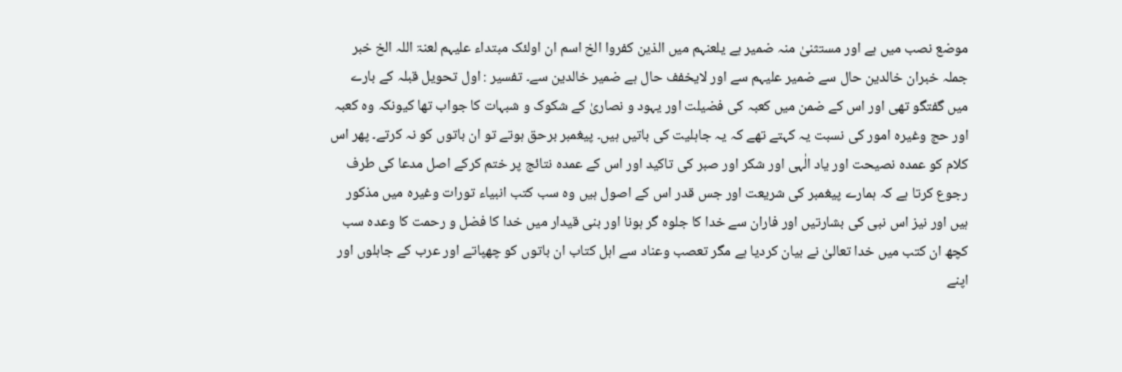موضع نصب میں ہے اور مستثنیٰ منہ ضمیر ہے یلعنہم میں الذین کفروا الخ اسم ان اولئک مبتداء علیہم لعنۃ اللہ الخ خبر جملہ خبران خالدین حال سے ضمیر علیہم سے اور لایخفف حال ہے ضمیر خالدین سے۔ تفسیر : اول تحویل قبلہ کے بارے میں گفتگو تھی اور اس کے ضمن میں کعبہ کی فضیلت اور یہود و نصاریٰ کے شکوک و شبہات کا جواب تھا کیونکہ وہ کعبہ اور حج وغیرہ امور کی نسبت یہ کہتے تھے کہ یہ جاہلیت کی باتیں ہیں۔ پیغمبر برحق ہوتے تو ان باتوں کو نہ کرتے۔ پھر اس کلام کو عمدہ نصیحت اور یاد الٰہی اور شکر اور صبر کی تاکید اور اس کے عمدہ نتائج پر ختم کرکے اصل مدعا کی طرف رجوع کرتا ہے کہ ہمارے پیغمبر کی شریعت اور جس قدر اس کے اصول ہیں وہ سب کتب انبیاء تورات وغیرہ میں مذکور ہیں اور نیز اس نبی کی بشارتیں اور فاران سے خدا کا جلوہ گر ہونا اور بنی قیدار میں خدا کا فضل و رحمت کا وعدہ سب کچھ ان کتب میں خدا تعالیٰ نے بیان کردیا ہے مگر تعصب وعناد سے اہل کتاب ان باتوں کو چھپاتے اور عرب کے جاہلوں اور اپنے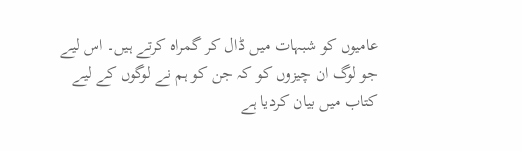عامیوں کو شبہات میں ڈال کر گمراہ کرتے ہیں۔ اس لیے جو لوگ ان چیزوں کو کہ جن کو ہم نے لوگوں کے لیے کتاب میں بیان کردیا ہے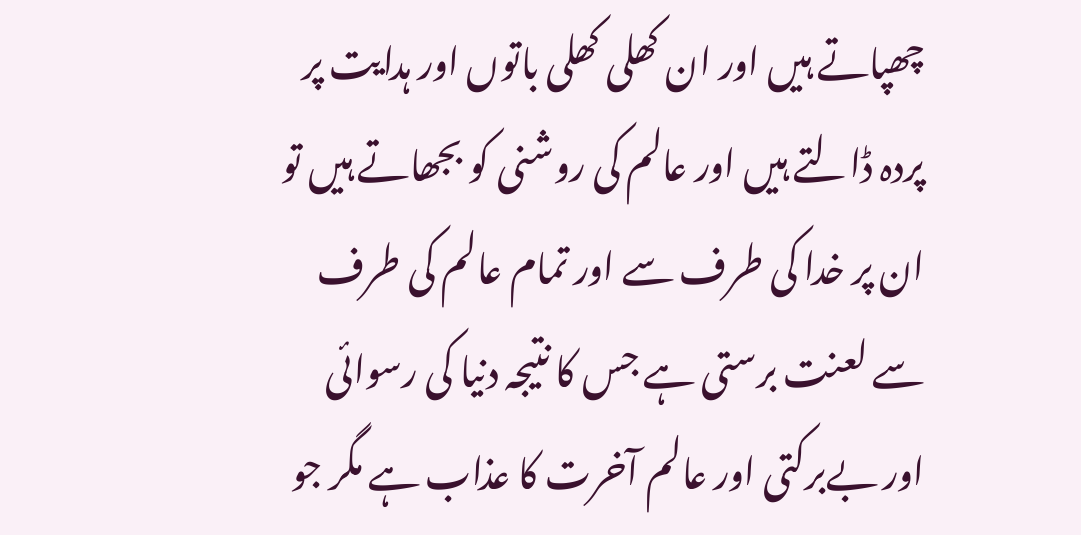چھپاتے ہیں اور ان کھلی کھلی باتوں اور ہدایت پر پردہ ڈالتے ہیں اور عالم کی روشنی کو بجھاتے ہیں تو ان پر خدا کی طرف سے اور تمام عالم کی طرف سے لعنت برستی ہے جس کا نتیجہ دنیا کی رسوائی اور بےبرکتی اور عالم آخرت کا عذاب ہے مگر جو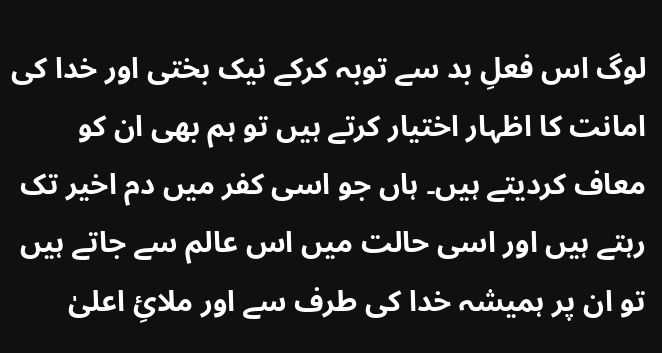لوگ اس فعلِ بد سے توبہ کرکے نیک بختی اور خدا کی امانت کا اظہار اختیار کرتے ہیں تو ہم بھی ان کو معاف کردیتے ہیں۔ ہاں جو اسی کفر میں دم اخیر تک رہتے ہیں اور اسی حالت میں اس عالم سے جاتے ہیں تو ان پر ہمیشہ خدا کی طرف سے اور ملائِ اعلیٰ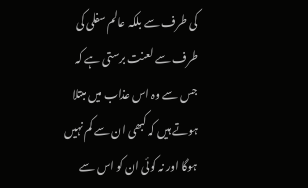کی طرف سے بلکہ عالم سفلی کی طرف سے لعنت برستی ہے کہ جس سے وہ اس عذاب میں مبتلا ہوتے ہیں کہ کبھی ان سے کم نہیں ہوگا اور نہ کوئی ان کو اس سے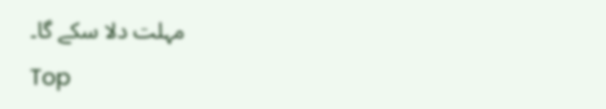مہلت دلا سکے گا۔
Top